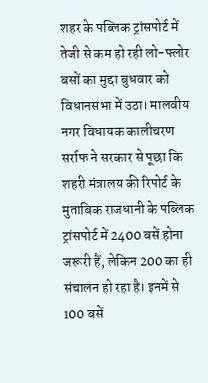शहर के पब्लिक ट्रांसपोर्ट में तेजी से कम हो रही लो-फ्लोर बसों का मुद्दा बुधवार को विधानसभा में उठा। मालवीय नगर विधायक कालीचरण सर्राफ ने सरकार से पूछा कि शहरी मंत्रालय की रिपोर्ट के मुताबिक राजधानी के पब्लिक ट्रांसपोर्ट में 2400 बसें होना जरूरी हैं, लेकिन 200 का ही संचालन हो रहा है। इनमें से 100 बसें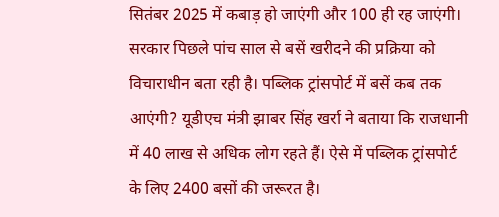सितंबर 2025 में कबाड़ हो जाएंगी और 100 ही रह जाएंगी। सरकार पिछले पांच साल से बसें खरीदने की प्रक्रिया को विचाराधीन बता रही है। पब्लिक ट्रांसपोर्ट में बसें कब तक आएंगी? यूडीएच मंत्री झाबर सिंह खर्रा ने बताया कि राजधानी में 40 लाख से अधिक लोग रहते हैं। ऐसे में पब्लिक ट्रांसपोर्ट के लिए 2400 बसों की जरूरत है।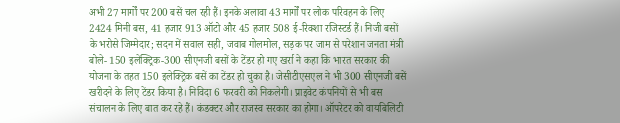अभी 27 मार्गों पर 200 बसें चल रही हैं। इनके अलावा 43 मार्गों पर लोक परिवहन के लिए 2424 मिनी बस, 41 हजार 913 ऑटो और 45 हजार 508 ई-रिक्शा रजिस्टर्ड हैं। निजी बसों के भरोसे जिम्मेदार; सदन में सवाल सही, जवाब गोलमोल, सड़क पर जाम से परेशान जनता मंत्री बोले- 150 इलेक्ट्रिक-300 सीएनजी बसों के टेंडर हो गए खर्रा ने कहा कि भारत सरकार की योजना के तहत 150 इलेक्ट्रिक बसें का टेंडर हो चुका है। जेसीटीएसएल ने भी 300 सीएनजी बसें खरीदने के लिए टेंडर किया है। निविदा 6 फरवरी को निकलेगी। प्राइवेट कंपनियों से भी बस संचालन के लिए बात कर रहे हैं। कंडक्टर और राजस्व सरकार का होगा। ऑपरेटर को वायबिलिटी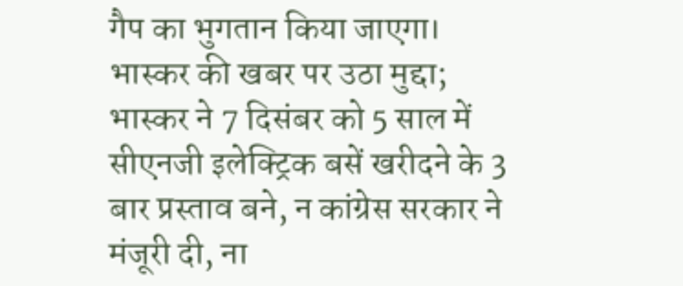गैप का भुगतान किया जाएगा। भास्कर की खबर पर उठा मुद्दा; भास्कर ने 7 दिसंबर को 5 साल में सीएनजी इलेक्ट्रिक बसें खरीदने के 3 बार प्रस्ताव बने, न कांग्रेस सरकार ने मंजूरी दी, ना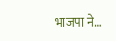भाजपा ने…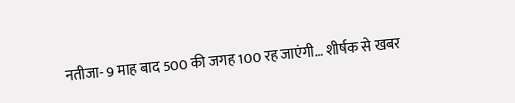नतीजा- 9 माह बाद 500 की जगह 100 रह जाएंगी… शीर्षक से खबर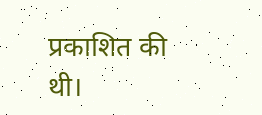प्रकाशित की थी।